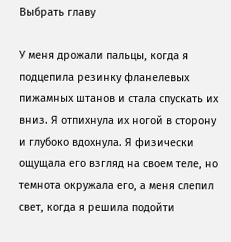Выбрать главу

У меня дрожали пальцы, когда я подцепила резинку фланелевых пижамных штанов и стала спускать их вниз. Я отпихнула их ногой в сторону и глубоко вдохнула. Я физически ощущала его взгляд на своем теле, но темнота окружала его, а меня слепил свет, когда я решила подойти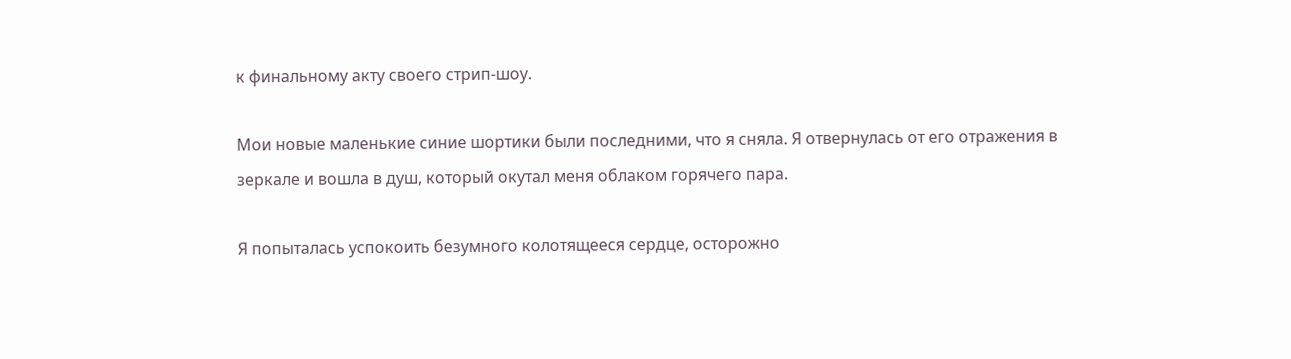к финальному акту своего стрип-шоу.

Мои новые маленькие синие шортики были последними, что я сняла. Я отвернулась от его отражения в зеркале и вошла в душ, который окутал меня облаком горячего пара.

Я попыталась успокоить безумного колотящееся сердце, осторожно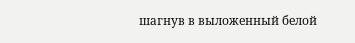шагнув в выложенный белой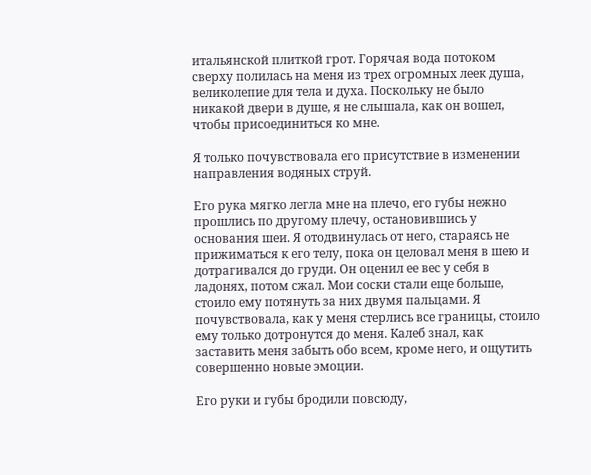итальянской плиткой грот. Горячая вода потоком сверху полилась на меня из трех огромных леек душа, великолепие для тела и духа. Поскольку не было никакой двери в душе, я не слышала, как он вошел, чтобы присоединиться ко мне.

Я только почувствовала его присутствие в изменении направления водяных струй.

Его рука мягко легла мне на плечо, его губы нежно прошлись по другому плечу, остановившись у основания шеи. Я отодвинулась от него, стараясь не прижиматься к его телу, пока он целовал меня в шею и дотрагивался до груди. Он оценил ее вес у себя в ладонях, потом сжал. Мои соски стали еще больше, стоило ему потянуть за них двумя пальцами. Я почувствовала, как у меня стерлись все границы, стоило ему только дотронутся до меня. Калеб знал, как заставить меня забыть обо всем, кроме него, и ощутить совершенно новые эмоции.

Его руки и губы бродили повсюду,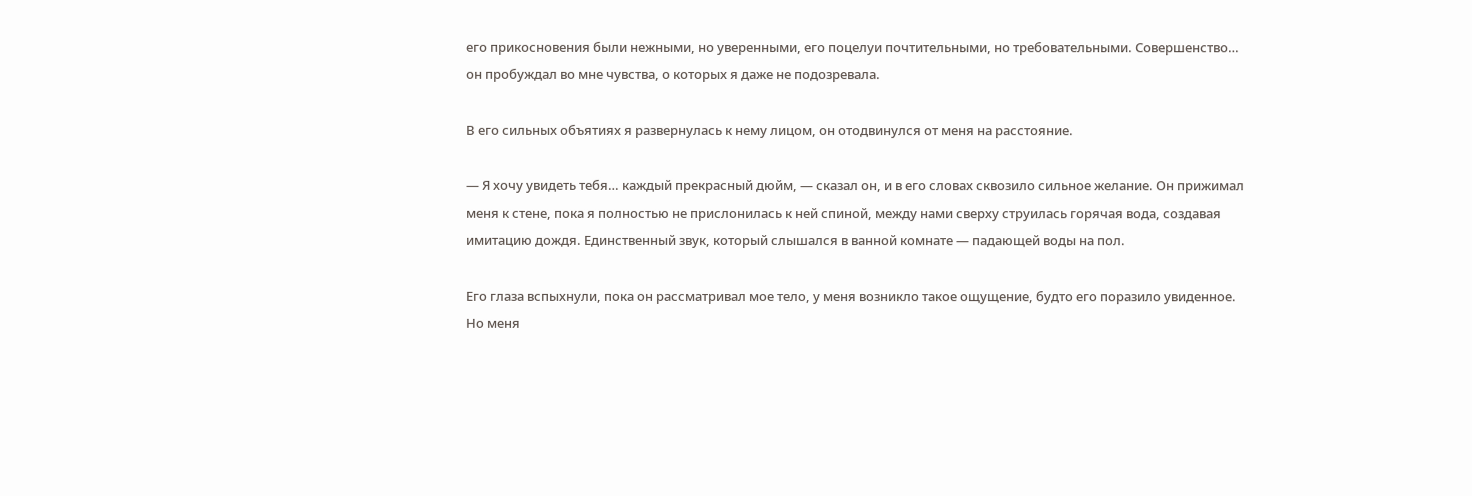его прикосновения были нежными, но уверенными, его поцелуи почтительными, но требовательными. Совершенство… он пробуждал во мне чувства, о которых я даже не подозревала.

В его сильных объятиях я развернулась к нему лицом, он отодвинулся от меня на расстояние.

— Я хочу увидеть тебя… каждый прекрасный дюйм, — сказал он, и в его словах сквозило сильное желание. Он прижимал меня к стене, пока я полностью не прислонилась к ней спиной, между нами сверху струилась горячая вода, создавая имитацию дождя. Единственный звук, который слышался в ванной комнате — падающей воды на пол.

Его глаза вспыхнули, пока он рассматривал мое тело, у меня возникло такое ощущение, будто его поразило увиденное. Но меня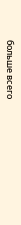больше всего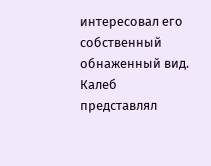интересовал его собственный обнаженный вид. Калеб представлял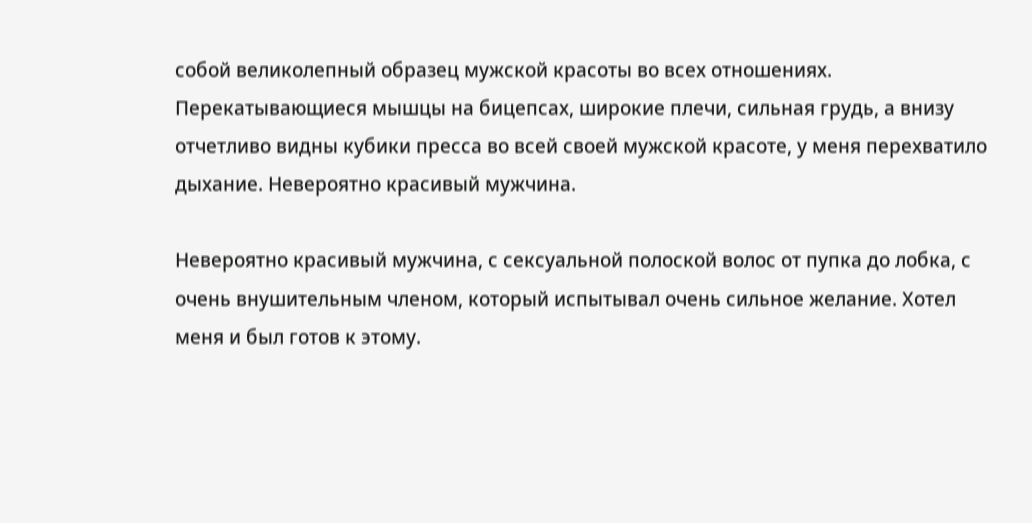собой великолепный образец мужской красоты во всех отношениях. Перекатывающиеся мышцы на бицепсах, широкие плечи, сильная грудь, а внизу отчетливо видны кубики пресса во всей своей мужской красоте, у меня перехватило дыхание. Невероятно красивый мужчина.

Невероятно красивый мужчина, с сексуальной полоской волос от пупка до лобка, с очень внушительным членом, который испытывал очень сильное желание. Хотел меня и был готов к этому.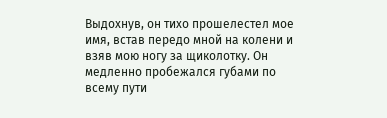Выдохнув, он тихо прошелестел мое имя, встав передо мной на колени и взяв мою ногу за щиколотку. Он медленно пробежался губами по всему пути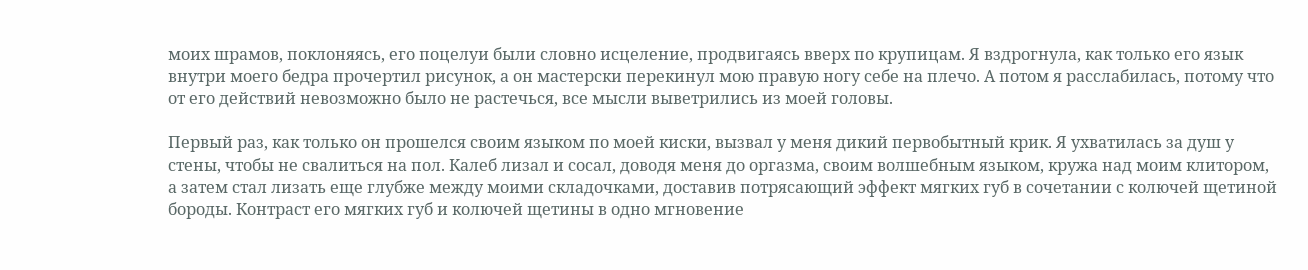моих шрамов, поклоняясь, его поцелуи были словно исцеление, продвигаясь вверх по крупицам. Я вздрогнула, как только его язык внутри моего бедра прочертил рисунок, а он мастерски перекинул мою правую ногу себе на плечо. А потом я расслабилась, потому что от его действий невозможно было не растечься, все мысли выветрились из моей головы.

Первый раз, как только он прошелся своим языком по моей киски, вызвал у меня дикий первобытный крик. Я ухватилась за душ у стены, чтобы не свалиться на пол. Калеб лизал и сосал, доводя меня до оргазма, своим волшебным языком, кружа над моим клитором, а затем стал лизать еще глубже между моими складочками, доставив потрясающий эффект мягких губ в сочетании с колючей щетиной бороды. Контраст его мягких губ и колючей щетины в одно мгновение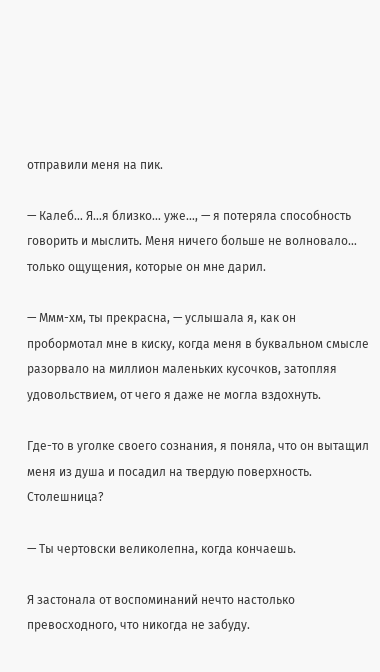отправили меня на пик.

— Калеб… Я…я близко… уже…, — я потеряла способность говорить и мыслить. Меня ничего больше не волновало… только ощущения, которые он мне дарил.

— Ммм-хм, ты прекрасна, — услышала я, как он пробормотал мне в киску, когда меня в буквальном смысле разорвало на миллион маленьких кусочков, затопляя удовольствием, от чего я даже не могла вздохнуть.

Где-то в уголке своего сознания, я поняла, что он вытащил меня из душа и посадил на твердую поверхность. Столешница?

— Ты чертовски великолепна, когда кончаешь.

Я застонала от воспоминаний нечто настолько превосходного, что никогда не забуду.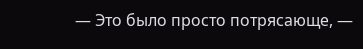— Это было просто потрясающе, —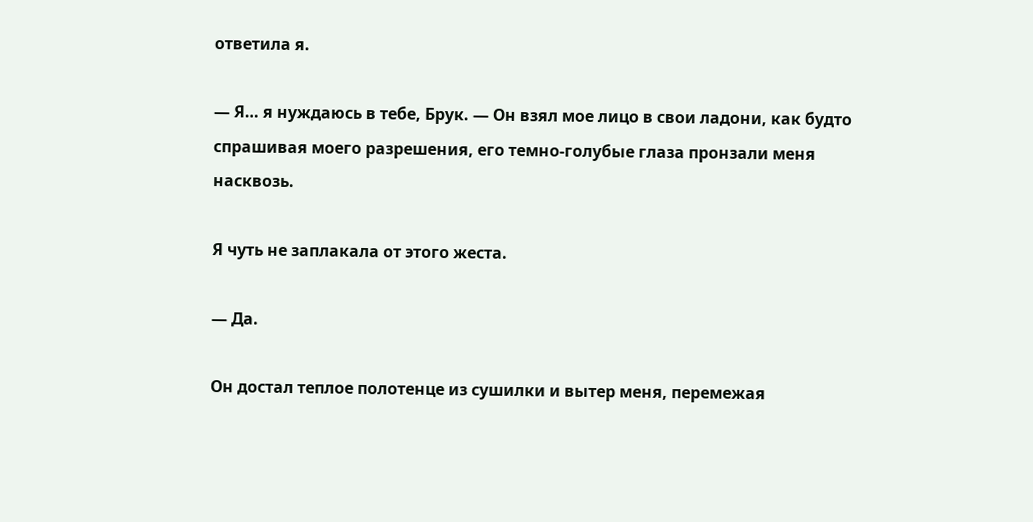ответила я.

— Я… я нуждаюсь в тебе, Брук. — Он взял мое лицо в свои ладони, как будто спрашивая моего разрешения, его темно-голубые глаза пронзали меня насквозь.

Я чуть не заплакала от этого жеста.

— Да.

Он достал теплое полотенце из сушилки и вытер меня, перемежая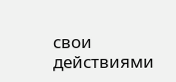свои действиями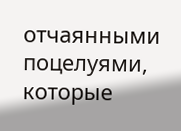отчаянными поцелуями, которые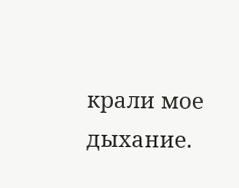крали мое дыхание.